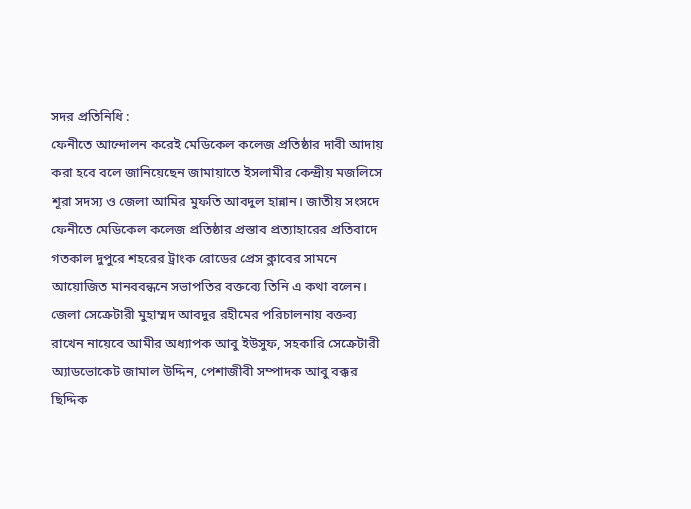সদর প্রতিনিধি :
ফেনীতে আন্দোলন করেই মেডিকেল কলেজ প্রতিষ্ঠার দাবী আদায় করা হবে বলে জানিয়েছেন জামায়াতে ইসলামীর কেন্দ্রীয় মজলিসে শূরা সদস্য ও জেলা আমির মুফতি আবদুল হান্নান। জাতীয় সংসদে ফেনীতে মেডিকেল কলেজ প্রতিষ্ঠার প্রস্তাব প্রত্যাহারের প্রতিবাদে গতকাল দুপুরে শহরের ট্রাংক রোডের প্রেস ক্লাবের সামনে আয়োজিত মানববন্ধনে সভাপতির বক্তব্যে তিনি এ কথা বলেন।
জেলা সেক্রেটারী মুহাম্মদ আবদুর রহীমের পরিচালনায় বক্তব্য রাখেন নায়েবে আমীর অধ্যাপক আবু ইউসুফ, সহকারি সেক্রেটারী অ্যাডভোকেট জামাল উদ্দিন, পেশাজীবী সম্পাদক আবু বক্কর ছিদ্দিক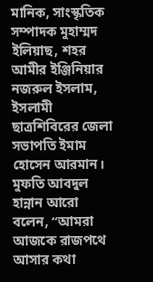মানিক, সাংস্কৃতিক সম্পাদক মুহাম্মদ ইলিয়াছ, শহর আমীর ইঞ্জিনিয়ার নজরুল ইসলাম, ইসলামী ছাত্রশিবিরের জেলা সভাপতি ইমাম হোসেন আরমান।
মুফতি আবদুল হান্নান আরো বলেন, “আমরা আজকে রাজপথে আসার কথা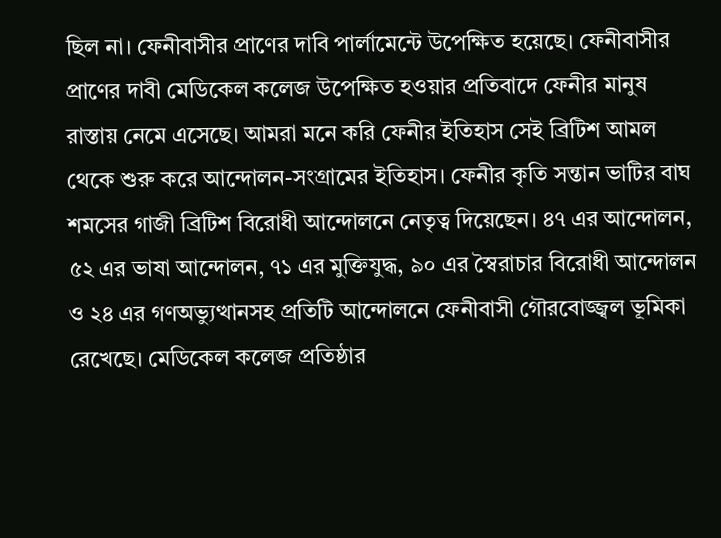ছিল না। ফেনীবাসীর প্রাণের দাবি পার্লামেন্টে উপেক্ষিত হয়েছে। ফেনীবাসীর প্রাণের দাবী মেডিকেল কলেজ উপেক্ষিত হওয়ার প্রতিবাদে ফেনীর মানুষ রাস্তায় নেমে এসেছে। আমরা মনে করি ফেনীর ইতিহাস সেই ব্রিটিশ আমল থেকে শুরু করে আন্দোলন-সংগ্রামের ইতিহাস। ফেনীর কৃতি সন্তান ভাটির বাঘ শমসের গাজী ব্রিটিশ বিরোধী আন্দোলনে নেতৃত্ব দিয়েছেন। ৪৭ এর আন্দোলন, ৫২ এর ভাষা আন্দোলন, ৭১ এর মুক্তিযুদ্ধ, ৯০ এর স্বৈরাচার বিরোধী আন্দোলন ও ২৪ এর গণঅভ্যুত্থানসহ প্রতিটি আন্দোলনে ফেনীবাসী গৌরবোজ্জ্বল ভূমিকা রেখেছে। মেডিকেল কলেজ প্রতিষ্ঠার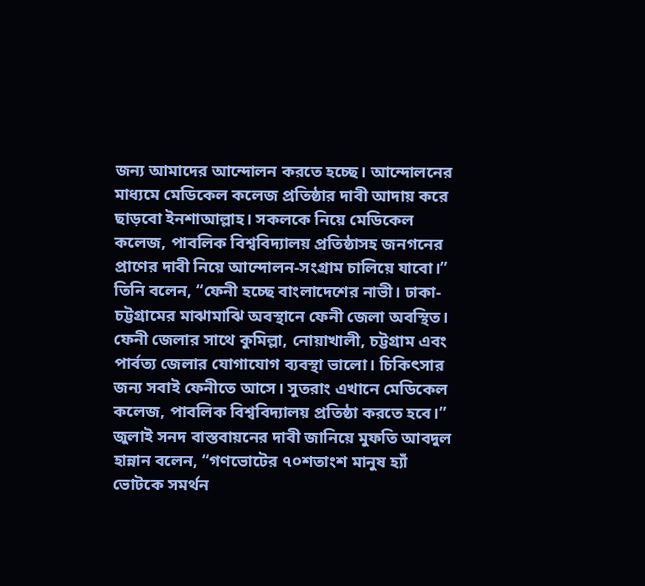জন্য আমাদের আন্দোলন করতে হচ্ছে। আন্দোলনের মাধ্যমে মেডিকেল কলেজ প্রতিষ্ঠার দাবী আদায় করে ছাড়বো ইনশাআল্লাহ। সকলকে নিয়ে মেডিকেল কলেজ, পাবলিক বিশ্ববিদ্যালয় প্রতিষ্ঠাসহ জনগনের প্রাণের দাবী নিয়ে আন্দোলন-সংগ্রাম চালিয়ে যাবো।”
তিনি বলেন, “ফেনী হচ্ছে বাংলাদেশের নাভী। ঢাকা-চট্টগ্রামের মাঝামাঝি অবস্থানে ফেনী জেলা অবস্থিত। ফেনী জেলার সাথে কুমিল্লা, নোয়াখালী, চট্টগ্রাম এবং পার্বত্য জেলার যোগাযোগ ব্যবস্থা ভালো। চিকিৎসার জন্য সবাই ফেনীতে আসে। সুতরাং এখানে মেডিকেল কলেজ, পাবলিক বিশ্ববিদ্যালয় প্রতিষ্ঠা করতে হবে।”
জুলাই সনদ বাস্তবায়নের দাবী জানিয়ে মুফতি আবদুল হান্নান বলেন, “গণভোটের ৭০শতাংশ মানুষ হ্যাঁ ভোটকে সমর্থন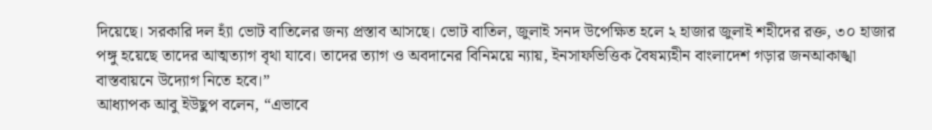দিয়েছে। সরকারি দল হ্যাঁ ভোট বাতিলের জন্য প্রস্তাব আসছে। ভোট বাতিল, জুলাই সনদ উপেক্ষিত হলে ২ হাজার জুলাই শহীদের রক্ত, ৩০ হাজার পঙ্গু হয়েছে তাদের আত্মত্যাগ বৃথা যাবে। তাদের ত্যাগ ও অবদানের বিনিময়ে ন্যায়, ইনসাফভিত্তিক বৈষম্যহীন বাংলাদেশ গড়ার জনআকাঙ্খা বাস্তবায়নে উদ্যোগ নিতে হবে।”
আধ্যাপক আবু ইউছুপ বলেন, “এভাবে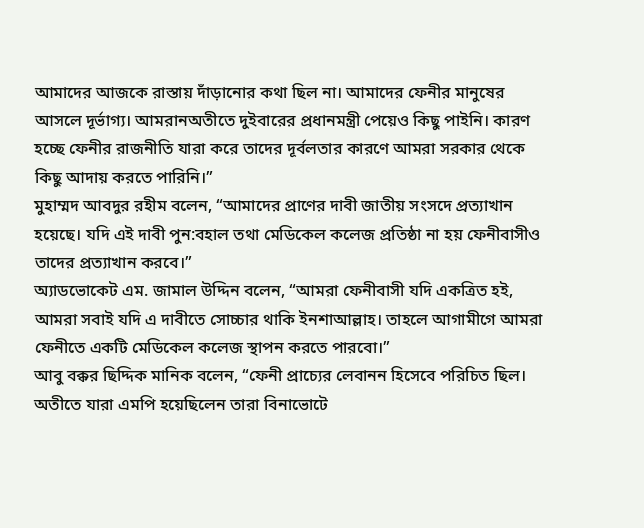আমাদের আজকে রাস্তায় দাঁড়ানোর কথা ছিল না। আমাদের ফেনীর মানুষের আসলে দূর্ভাগ্য। আমরানঅতীতে দুইবারের প্রধানমন্ত্রী পেয়েও কিছু পাইনি। কারণ হচ্ছে ফেনীর রাজনীতি যারা করে তাদের দূর্বলতার কারণে আমরা সরকার থেকে কিছু আদায় করতে পারিনি।”
মুহাম্মদ আবদুর রহীম বলেন, “আমাদের প্রাণের দাবী জাতীয় সংসদে প্রত্যাখান হয়েছে। যদি এই দাবী পুন:বহাল তথা মেডিকেল কলেজ প্রতিষ্ঠা না হয় ফেনীবাসীও তাদের প্রত্যাখান করবে।”
অ্যাডভোকেট এম. জামাল উদ্দিন বলেন, “আমরা ফেনীবাসী যদি একত্রিত হই, আমরা সবাই যদি এ দাবীতে সোচ্চার থাকি ইনশাআল্লাহ। তাহলে আগামীগে আমরা ফেনীতে একটি মেডিকেল কলেজ স্থাপন করতে পারবো।”
আবু বক্কর ছিদ্দিক মানিক বলেন, “ফেনী প্রাচ্যের লেবানন হিসেবে পরিচিত ছিল। অতীতে যারা এমপি হয়েছিলেন তারা বিনাভোটে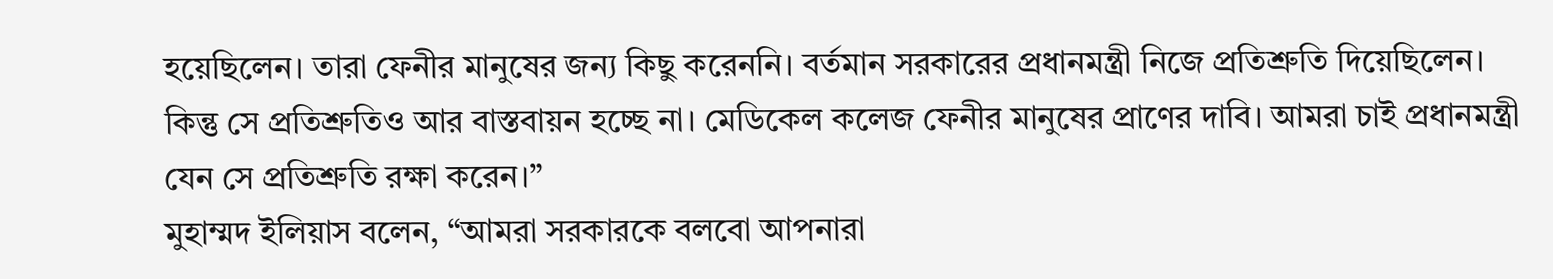হয়েছিলেন। তারা ফেনীর মানুষের জন্য কিছু করেননি। বর্তমান সরকারের প্রধানমন্ত্রী নিজে প্রতিশ্রুতি দিয়েছিলেন। কিন্তু সে প্রতিশ্রুতিও আর বাস্তবায়ন হচ্ছে না। মেডিকেল কলেজ ফেনীর মানুষের প্রাণের দাবি। আমরা চাই প্রধানমন্ত্রী যেন সে প্রতিশ্রুতি রক্ষা করেন।”
মুহাম্মদ ইলিয়াস বলেন, “আমরা সরকারকে বলবো আপনারা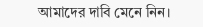আমাদের দাবি মেনে নিন।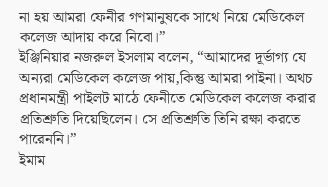না হয় আমরা ফেনীর গণমানুষকে সাথে নিয়ে মেডিকেল কলেজ আদায় করে নিবো।”
ইঞ্জিনিয়ার নজরুল ইসলাম বলেন, “আমাদের দূর্ভাগ্য যে অন্যরা মেডিকেল কলেজ পায়,কিন্তু আমরা পাইনা। অথচ প্রধানমন্ত্রী পাইলট মাঠে ফেনীতে মেডিকেল কলেজ করার প্রতিশ্রুতি দিয়েছিলেন। সে প্রতিশ্রুতি তিনি রক্ষা করতে পারেননি।”
ইমাম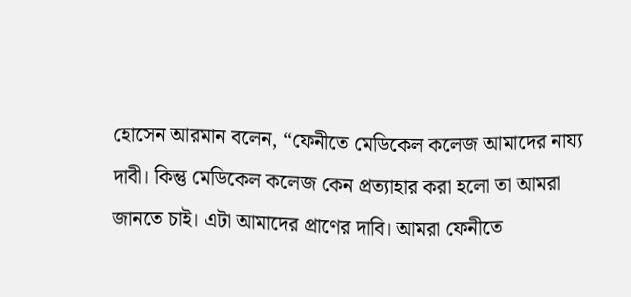হোসেন আরমান বলেন, “ফেনীতে মেডিকেল কলেজ আমাদের নায্য দাবী। কিন্তু মেডিকেল কলেজ কেন প্রত্যাহার করা হলো তা আমরা জানতে চাই। এটা আমাদের প্রাণের দাবি। আমরা ফেনীতে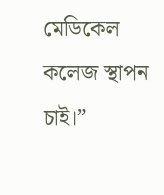মেডিকেল কলেজ স্থাপন চাই।”